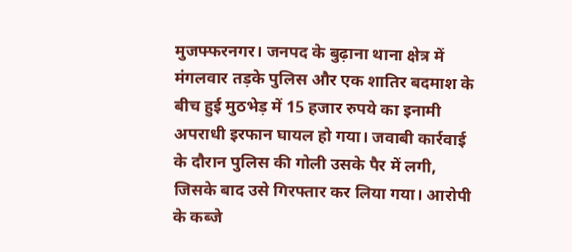मुजफ्फरनगर। जनपद के बुढ़ाना थाना क्षेत्र में मंगलवार तड़के पुलिस और एक शातिर बदमाश के बीच हुई मुठभेड़ में 15 हजार रुपये का इनामी अपराधी इरफान घायल हो गया। जवाबी कार्रवाई के दौरान पुलिस की गोली उसके पैर में लगी, जिसके बाद उसे गिरफ्तार कर लिया गया। आरोपी के कब्जे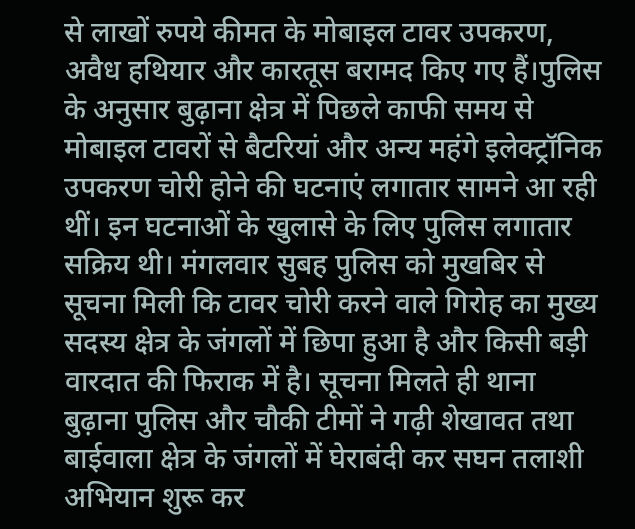से लाखों रुपये कीमत के मोबाइल टावर उपकरण, अवैध हथियार और कारतूस बरामद किए गए हैं।पुलिस के अनुसार बुढ़ाना क्षेत्र में पिछले काफी समय से मोबाइल टावरों से बैटरियां और अन्य महंगे इलेक्ट्रॉनिक उपकरण चोरी होने की घटनाएं लगातार सामने आ रही थीं। इन घटनाओं के खुलासे के लिए पुलिस लगातार सक्रिय थी। मंगलवार सुबह पुलिस को मुखबिर से सूचना मिली कि टावर चोरी करने वाले गिरोह का मुख्य सदस्य क्षेत्र के जंगलों में छिपा हुआ है और किसी बड़ी वारदात की फिराक में है। सूचना मिलते ही थाना बुढ़ाना पुलिस और चौकी टीमों ने गढ़ी शेखावत तथा बाईवाला क्षेत्र के जंगलों में घेराबंदी कर सघन तलाशी अभियान शुरू कर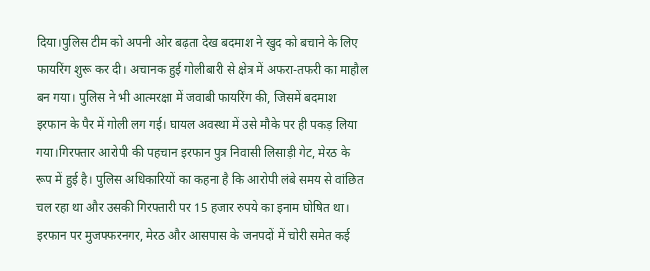दिया।पुलिस टीम को अपनी ओर बढ़ता देख बदमाश ने खुद को बचाने के लिए फायरिंग शुरू कर दी। अचानक हुई गोलीबारी से क्षेत्र में अफरा-तफरी का माहौल बन गया। पुलिस ने भी आत्मरक्षा में जवाबी फायरिंग की, जिसमें बदमाश इरफान के पैर में गोली लग गई। घायल अवस्था में उसे मौके पर ही पकड़ लिया गया।गिरफ्तार आरोपी की पहचान इरफान पुत्र निवासी लिसाड़ी गेट, मेरठ के रूप में हुई है। पुलिस अधिकारियों का कहना है कि आरोपी लंबे समय से वांछित चल रहा था और उसकी गिरफ्तारी पर 15 हजार रुपये का इनाम घोषित था। इरफान पर मुजफ्फरनगर, मेरठ और आसपास के जनपदों में चोरी समेत कई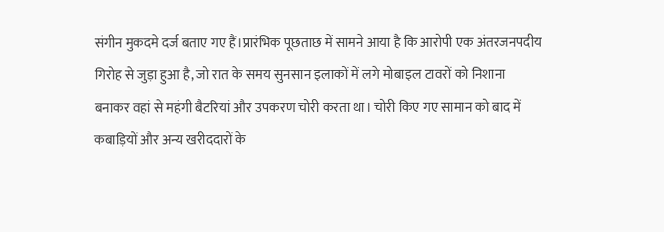संगीन मुकदमे दर्ज बताए गए हैं।प्रारंभिक पूछताछ में सामने आया है कि आरोपी एक अंतरजनपदीय गिरोह से जुड़ा हुआ है, जो रात के समय सुनसान इलाकों में लगे मोबाइल टावरों को निशाना बनाकर वहां से महंगी बैटरियां और उपकरण चोरी करता था। चोरी किए गए सामान को बाद में कबाड़ियों और अन्य खरीददारों के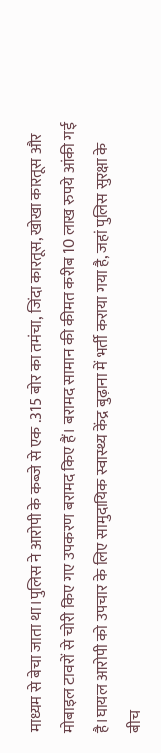माध्यम से बेचा जाता था।पुलिस ने आरोपी के कब्जे से एक .315 बोर का तमंचा, जिंदा कारतूस, खोखा कारतूस और मोबाइल टावरों से चोरी किए गए उपकरण बरामद किए हैं। बरामद सामान की कीमत करीब 10 लाख रुपये आंकी गई है।घायल आरोपी को उपचार के लिए सामुदायिक स्वास्थ्य केंद्र बुढ़ाना में भर्ती कराया गया है, जहां पुलिस सुरक्षा के बीच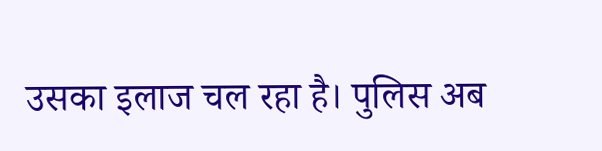उसका इलाज चल रहा है। पुलिस अब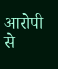आरोपी से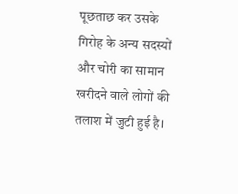पूछताछ कर उसके गिरोह के अन्य सदस्यों और चोरी का सामान खरीदने वाले लोगों की तलाश में जुटी हुई है।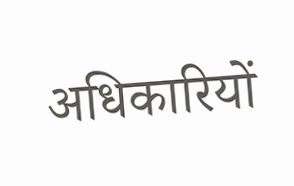अधिकारियों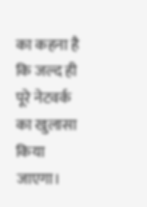का कहना है कि जल्द ही पूरे नेटवर्क का खुलासा किया जाएगा।